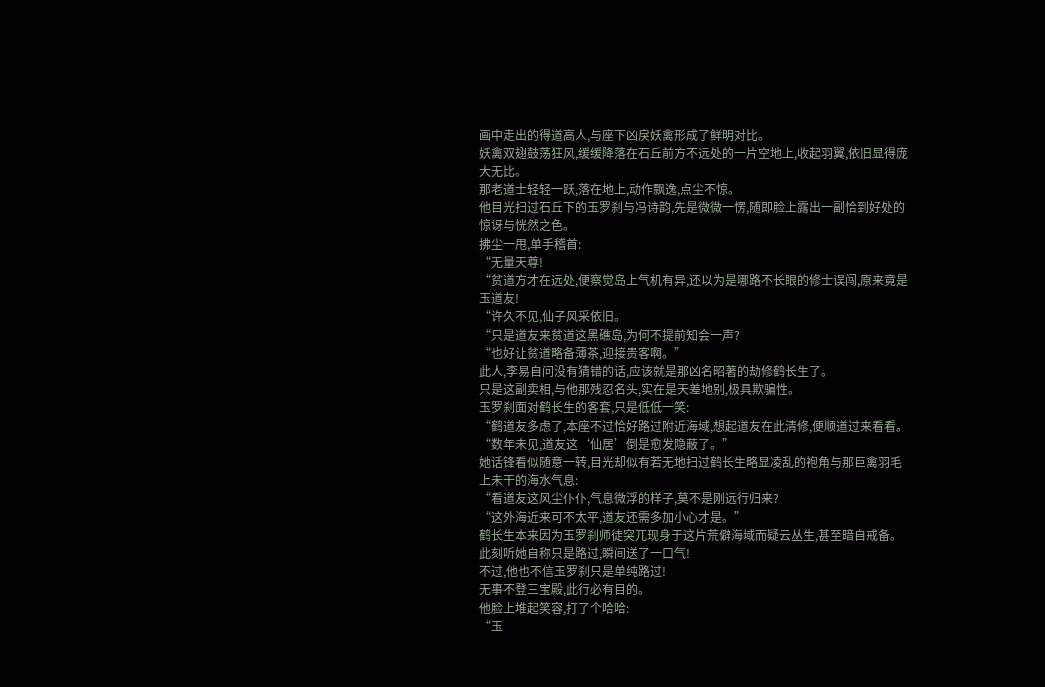画中走出的得道高人,与座下凶戾妖禽形成了鲜明对比。
妖禽双翅鼓荡狂风,缓缓降落在石丘前方不远处的一片空地上,收起羽翼,依旧显得庞大无比。
那老道士轻轻一跃,落在地上,动作飘逸,点尘不惊。
他目光扫过石丘下的玉罗刹与冯诗韵,先是微微一愣,随即脸上露出一副恰到好处的惊讶与恍然之色。
拂尘一甩,单手稽首:
“无量天尊!
“贫道方才在远处,便察觉岛上气机有异,还以为是哪路不长眼的修士误闯,原来竟是玉道友!
“许久不见,仙子风采依旧。
“只是道友来贫道这黑礁岛,为何不提前知会一声?
“也好让贫道略备薄茶,迎接贵客啊。”
此人,李易自问没有猜错的话,应该就是那凶名昭著的劫修鹤长生了。
只是这副卖相,与他那残忍名头,实在是天差地别,极具欺骗性。
玉罗刹面对鹤长生的客套,只是低低一笑:
“鹤道友多虑了,本座不过恰好路过附近海域,想起道友在此清修,便顺道过来看看。
“数年未见,道友这‘仙居’倒是愈发隐蔽了。”
她话锋看似随意一转,目光却似有若无地扫过鹤长生略显凌乱的袍角与那巨禽羽毛上未干的海水气息:
“看道友这风尘仆仆,气息微浮的样子,莫不是刚远行归来?
“这外海近来可不太平,道友还需多加小心才是。”
鹤长生本来因为玉罗刹师徒突兀现身于这片荒僻海域而疑云丛生,甚至暗自戒备。
此刻听她自称只是路过,瞬间送了一口气!
不过,他也不信玉罗刹只是单纯路过!
无事不登三宝殿,此行必有目的。
他脸上堆起笑容,打了个哈哈:
“玉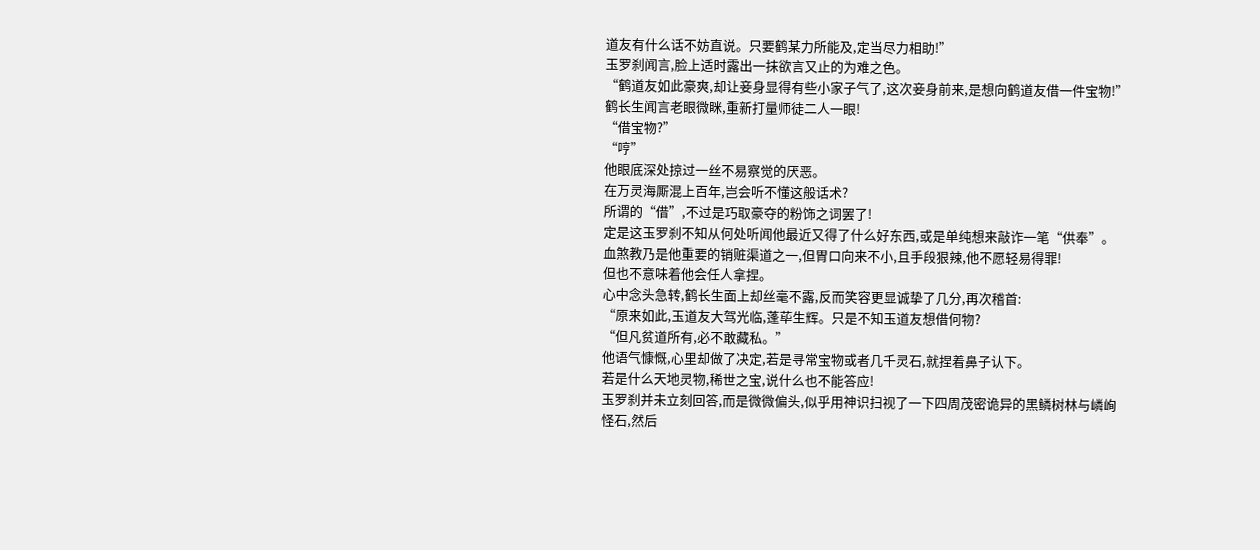道友有什么话不妨直说。只要鹤某力所能及,定当尽力相助!”
玉罗刹闻言,脸上适时露出一抹欲言又止的为难之色。
“鹤道友如此豪爽,却让妾身显得有些小家子气了,这次妾身前来,是想向鹤道友借一件宝物!”
鹤长生闻言老眼微眯,重新打量师徒二人一眼!
“借宝物?”
“哼”
他眼底深处掠过一丝不易察觉的厌恶。
在万灵海厮混上百年,岂会听不懂这般话术?
所谓的“借”,不过是巧取豪夺的粉饰之词罢了!
定是这玉罗刹不知从何处听闻他最近又得了什么好东西,或是单纯想来敲诈一笔“供奉”。
血煞教乃是他重要的销赃渠道之一,但胃口向来不小,且手段狠辣,他不愿轻易得罪!
但也不意味着他会任人拿捏。
心中念头急转,鹤长生面上却丝毫不露,反而笑容更显诚挚了几分,再次稽首:
“原来如此,玉道友大驾光临,蓬荜生辉。只是不知玉道友想借何物?
“但凡贫道所有,必不敢藏私。”
他语气慷慨,心里却做了决定,若是寻常宝物或者几千灵石,就捏着鼻子认下。
若是什么天地灵物,稀世之宝,说什么也不能答应!
玉罗刹并未立刻回答,而是微微偏头,似乎用神识扫视了一下四周茂密诡异的黑鳞树林与嶙峋怪石,然后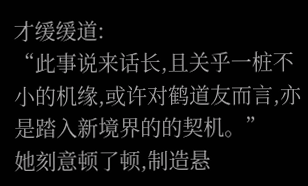才缓缓道:
“此事说来话长,且关乎一桩不小的机缘,或许对鹤道友而言,亦是踏入新境界的的契机。”
她刻意顿了顿,制造悬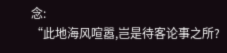念:
“此地海风喧嚣,岂是待客论事之所?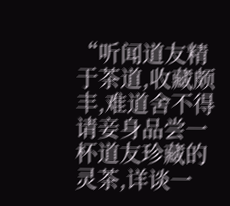“听闻道友精于茶道,收藏颇丰,难道舍不得请妾身品尝一杯道友珍藏的灵茶,详谈一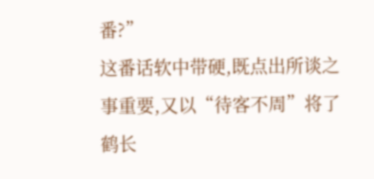番?”
这番话软中带硬,既点出所谈之事重要,又以“待客不周”将了鹤长